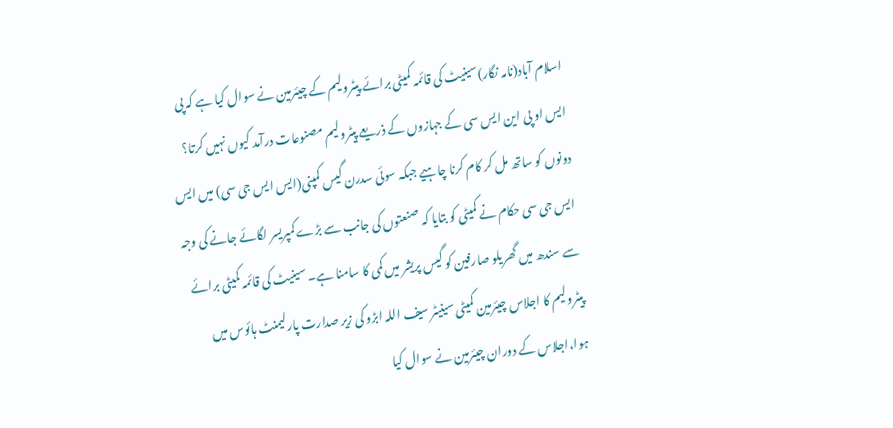اسلام آباد(نامہ نگار)سینیٹ کی قائمہ کمیٹی برائے پیٹرولیم کے چیئرمین نے سوال کیا ہے کہ پی ایس او پی این ایس سی کے جہازوں کے ذریعے پیٹرولیم مصنوعات درآمد کیوں نہیں کرتا؟ دونوں کو ساتھ مل کر کام کرنا چاہیے جبکہ سوئی سدرن گیس کمپنی(ایس ایس جی سی) میں ایس ایس جی سی حکام نے کمیٹی کو بتایا کہ صنعتوں کی جانب سے بڑے کمپریسر لگائے جانے کی وجہ سے سندھ میں گھریلو صارفین کو گیس پریشر میں کمی کا سامنا ہے۔ سینیٹ کی قائمہ کمیٹی برائے پیٹرولیم کا اجلاس چیئرمین کمیٹی سینیٹر سیف اللہ ابڑو کی زیر صدارت پارلیمنٹ ہائوس میں ہوا،اجلاس کے دوران چیئرمین نے سوال کیا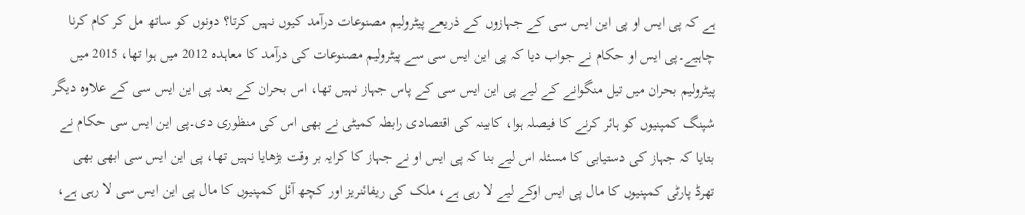ہے کہ پی ایس او پی این ایس سی کے جہازوں کے ذریعے پیٹرولیم مصنوعات درآمد کیوں نہیں کرتا؟ دونوں کو ساتھ مل کر کام کرنا چاہیے۔پی ایس او حکام نے جواب دیا کہ پی این ایس سی سے پیٹرولیم مصنوعات کی درآمد کا معاہدہ 2012 میں ہوا تھا، 2015 میں پیٹرولیم بحران میں تیل منگوانے کے لیے پی این ایس سی کے پاس جہاز نہیں تھا، اس بحران کے بعد پی این ایس سی کے علاوہ دیگر شپنگ کمپنیوں کو ہائر کرنے کا فیصلہ ہوا، کابینہ کی اقتصادی رابطہ کمیٹی نے بھی اس کی منظوری دی۔پی این ایس سی حکام نے بتایا کہ جہاز کی دستیابی کا مسئلہ اس لیے بنا کہ پی ایس او نے جہاز کا کرایہ بر وقت بڑھایا نہیں تھا، پی این ایس سی ابھی بھی تھرڈ پارٹی کمپنیوں کا مال پی ایس اوکے لیے لا رہی ہے، ملک کی ریفائنریز اور کچھ آئل کمپنیوں کا مال پی این ایس سی لا رہی ہے،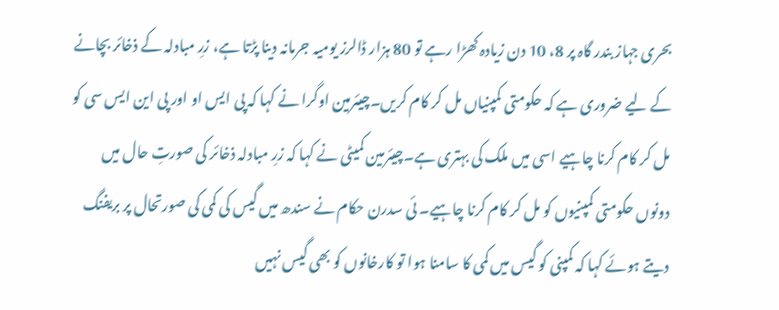بحری جہاز بندر گاہ پر 8، 10 دن زیادہ کھڑا رہے تو 80 ہزار ڈالرز یومیہ جرمانہ دینا پڑتا ہے، زرِ مبادلہ کے ذخائر بچانے کے لیے ضروری ہے کہ حکومتی کمپنیاں مل کر کام کریں۔چیئرمین اوگرا نے کہا کہ پی ایس او اور پی این ایس سی کو مل کر کام کرنا چاہیے اسی میں ملک کی بہتری ہے۔چیئرمین کمیٹی نے کہا کہ زرِ مبادلہ ذخائر کی صورتِ حال میں دونوں حکومتی کمپنیوں کو مل کر کام کرنا چاہیے۔ ئی سدرن حکام نے سندھ میں گیس کی کمی کی صورتحال پر بریفنگ دیتے ہوئے کہا کہ کمپنی کو گیس میں کمی کا سامنا ہوا تو کارخانوں کو بھی گیس نہیں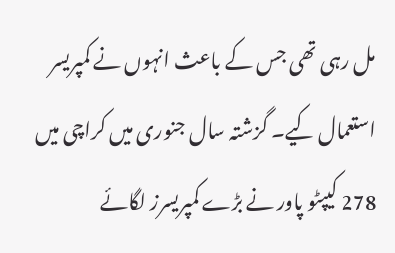مل رہی تھی جس کے باعث انہوں نے کمپریسر استعمال کیے۔ گزشتہ سال جنوری میں کراچی میں 278 کیپٹو پاور نے بڑے کمپریسرز لگائے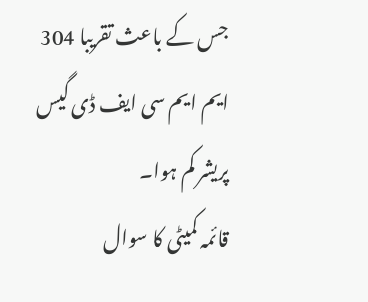جس کے باعث تقریبا 304 ایم ایم سی ایف ڈی گیس پریشر کم ہوا۔
قائمہ کمیٹی کا سوال